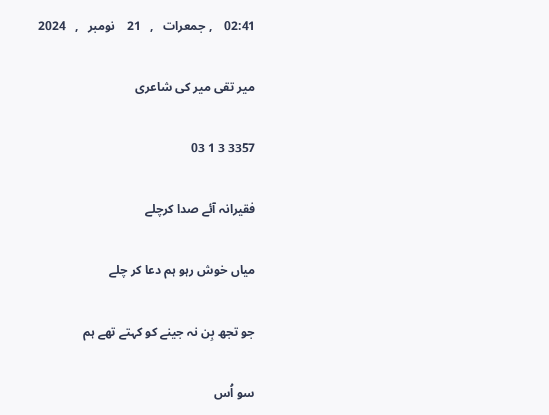02:41    , جمعرات   ,   21    نومبر   ,   2024

میر تقی میر کی شاعری

3357 3 1 03

فقیرانہ آئے صدا کرچلے

میاں خوش رہو ہم دعا کر چلے

جو تجھ بِن نہ جینے کو کہتے تھے ہم

سو اُس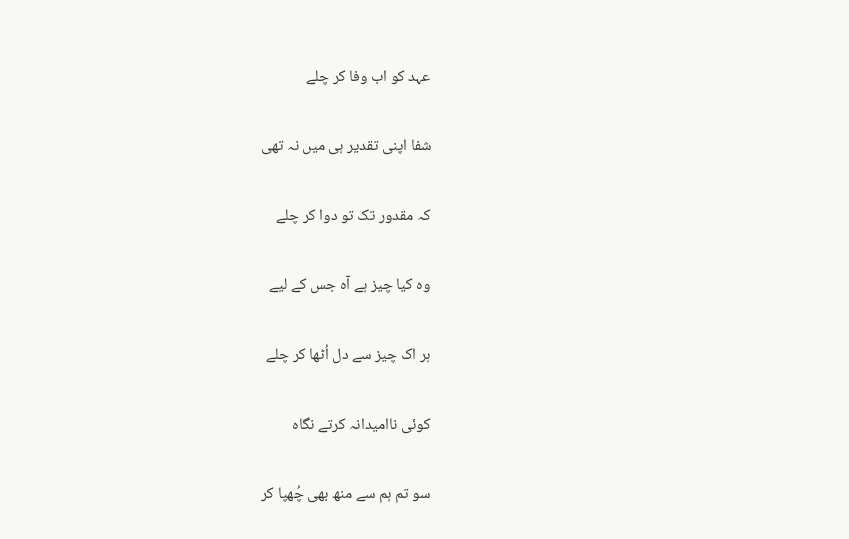عہد کو اب وفا کر چلے

شفا اپنی تقدیر ہی میں نہ تھی

کہ مقدور تک تو دوا کر چلے

وہ کیا چیز ہے آہ جس کے لیے

ہر اک چیز سے دل اُٹھا کر چلے

کوئی ناامیدانہ کرتے نگاہ

سو تم ہم سے منھ بھی چُھپا کر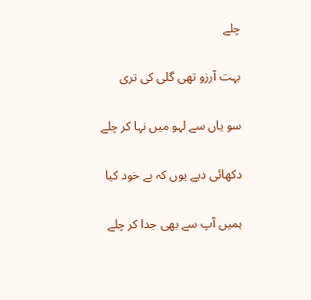چلے

بہت آرزو تھی گلی کی تری

سو یاں سے لہو میں نہا کر چلے

دکھائی دیے یوں کہ بے خود کیا

ہمیں آپ سے بھی جدا کر چلے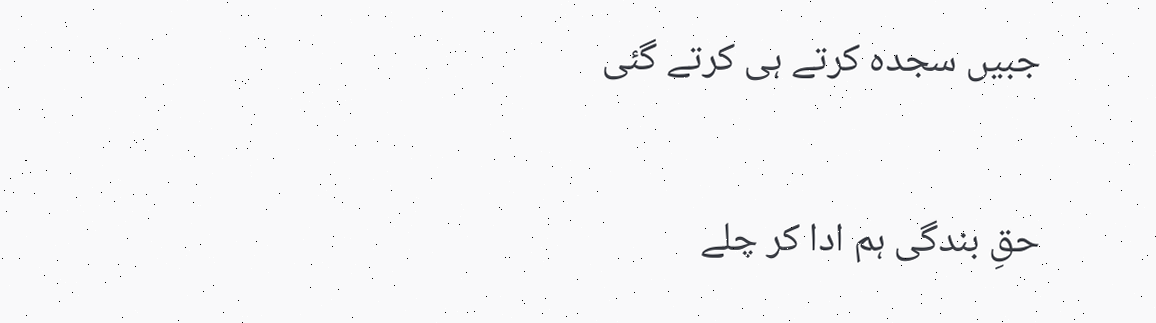جبیں سجدہ کرتے ہی کرتے گئی

حقِ بندگی ہم ادا کر چلے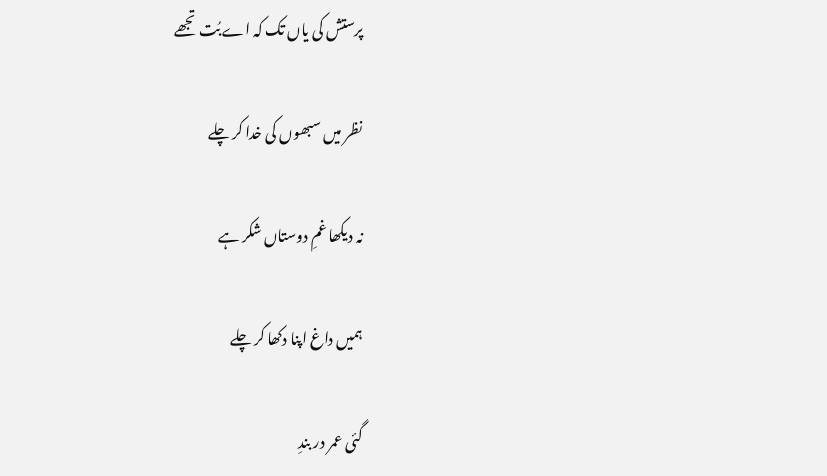پرستش کی یاں تک کہ اے بُت تجھے

نظر میں سبھوں کی خدا کر چلے

نہ دیکھا غمِ دوستاں شکر ہے

ہمیں داغ اپنا دکھا کر چلے

گئی عمر در بندِ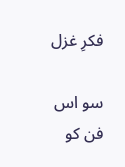فکرِ غزل

سو اس فن کو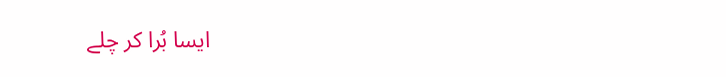ایسا بُرا کر چلے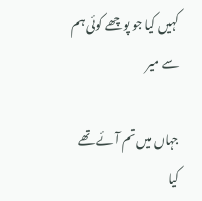کہیں کیا جو پوچھے کوئی ہم سے میر

جہاں میں تم آئے تھے کیا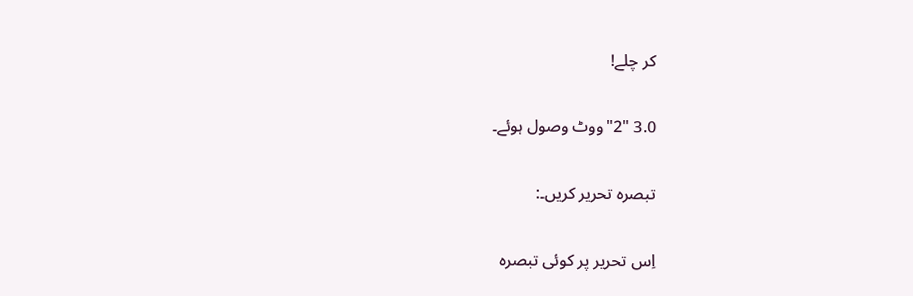کر چلے!

3.0 "2"ووٹ وصول ہوئے۔

تبصرہ تحریر کریں۔:

اِس تحریر پر کوئی تبصرہ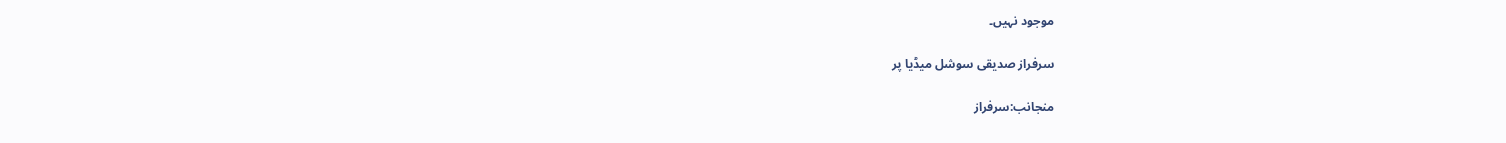موجود نہیں۔

سرفراز صدیقی سوشل میڈیا پر

منجانب:سرفراز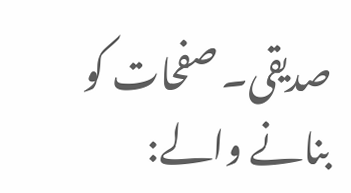صدیقی۔ صفحات کو بنانے والے: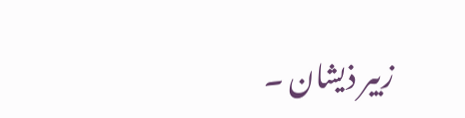زبیر ذیشان ۔